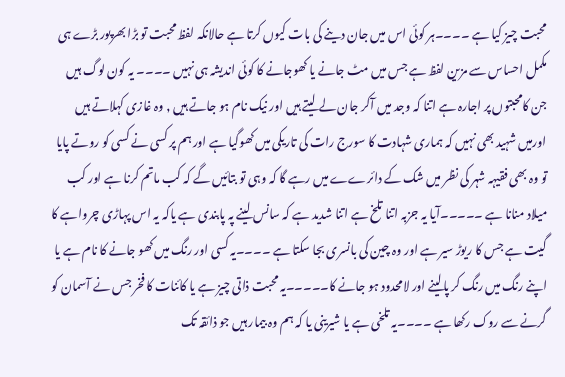محبت چیز کیا ہے ۔۔۔۔ہر کوئی اس میں جان دینے کی بات کیوں کرتا ہے حالانکہ لفظ محبت تو بڑا بھرپور بڑے ہی مکمل احساس سے مزین لفظ ہے جس میں مٹ جانے یا کھوجانے کا کوئی اندیشہ ہی نہیں ۔۔۔۔ یہ کون لوگ ہیں جن کامحبتوں پر اجارہ ہے اتنا کہ وجد میں آکر جان لے لیتے ہیں اور نیک نام ہو جاتے ہیں , وہ غازی کہلاتے ہیں اورمیں شہید بھی نہیں کہ ہماری شہادت کا سورج رات کی تاریکی میں کھوگیا ہے اور ہم پر کسی نے کسی کو روتے پایا تو وہ بھی فقیہہ شہر کی نظر میں شک کے دائرےے میں رہے گا کہ وہی تو بتائیں گے کہ کب ماتم کرنا ہے اور کب میلاد منانا ہے ۔۔۔۔۔آیا یہ جزبہ اتنا تلخ ہے اتنا شدید ہے کہ سانس لینے پہ پابندی ہے یاکہ یہ اس پہاڑی چرواہے کا گیت ہے جس کا ریوڑ سیر ہے اور وہ چین کی بانسری بجا سکتا ہے ۔۔۔۔یہ کسی اور رنگ میں کھو جانے کا نام ہے یا اپنے رنگ میں رنگ کر پالینے اور لامحدود ہو جانے کا۔۔۔۔۔یہ محبت ذاتی چیز ہے یا کائنات کا فخر جس نے آسمان کو گرنے سے روک رکھا ہے ۔۔۔۔یہ تلخی ہے یا شیرینی یا کہ ہم وہ بیمار ہیں جو ذائقہ تک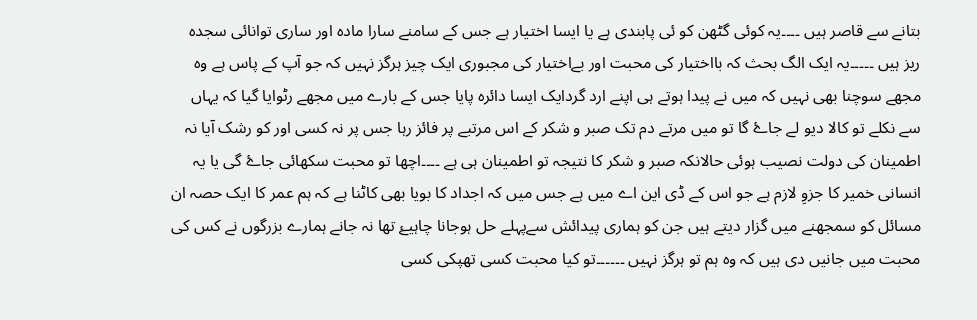بتانے سے قاصر ہیں ۔۔۔۔یہ کوئی گٹھن کو ئی پابندی ہے یا ایسا اختیار ہے جس کے سامنے سارا مادہ اور ساری توانائی سجدہ ریز ہیں ۔۔۔۔۔یہ ایک الگ بحث کہ بااختیار کی محبت اور بےاختیار کی مجبوری ایک چیز ہرگز نہیں کہ جو آپ کے پاس ہے وہ مجھے سوچنا بھی نہیں کہ میں نے پیدا ہوتے ہی اپنے ارد گردایک ایسا دائرہ پایا جس کے بارے میں مجھے رٹوایا گیا کہ یہاں سے نکلے تو کالا دیو لے جاۓ گا تو میں مرتے دم تک صبر و شکر کے اس مرتبے پر فائز رہا جس پر نہ کسی اور کو رشک آیا نہ اطمینان کی دولت نصیب ہوئی حالانکہ صبر و شکر کا نتیجہ تو اطمینان ہی ہے ۔۔۔۔اچھا تو محبت سکھائی جاۓ گی یا یہ انسانی خمیر کا جزوِ لازم ہے جو اس کے ڈی این اے میں ہے جس میں کہ اجداد کا بویا بھی کاٹنا ہے کہ ہم عمر کا ایک حصہ ان مسائل کو سمجھنے میں گزار دیتے ہیں جن کو ہماری پیدائش سےپہلے حل ہوجانا چاہیۓ تھا نہ جانے ہمارے بزرگوں نے کس کی محبت میں جانیں دی ہیں کہ وہ ہم تو ہرگز نہیں ۔۔۔۔۔۔تو کیا محبت کسی تھپکی کسی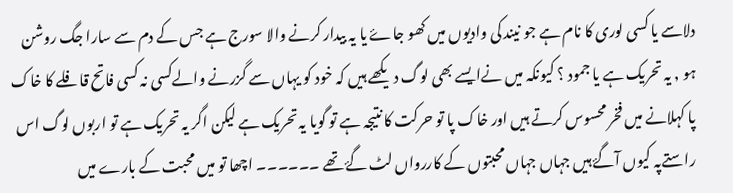دلاسے یا کسی لوری کا نام ہے جو نیند کی وادیوں میں کھو جاۓ یا یہ بیدار کرنے والا سورج ہے جس کے دم سے سارا جگ روشن ہو , یہ تحریک ہے یا جمود ؟ کیونکہ میں نےایسے بھی لوگ دیکھے ہیں کہ خود کو یہاں سے گزرنے والےکسی نہ کسی فاتح قافلے کا خاک پا کہلانے میں فخر محسوس کرتے ہیں اور خاک پا تو حرکت کا نتیجہ ہے تو گویا یہ تحریک ہے لیکن اگر یہ تحریک ہے تو اربوں لوگ اس راستےپہ کیوں آگۓ ہیں جہاں جہاں محبتوں کے کاررواں لٹ گۓ تھے ۔۔۔۔۔۔ اچھا تو میں محبت کے بارے میں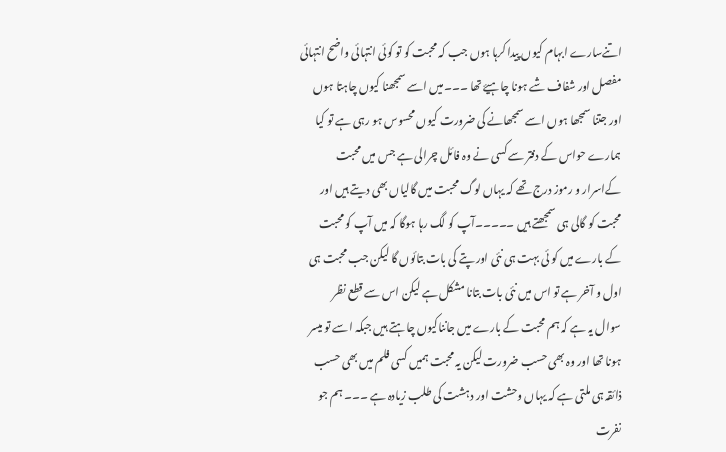اتنےسارے ابہام کیوں پیدا کرہا ہوں جب کہ محبت کو تو کوئی انتہائی واضح انتہائی مفصل اور شفاف شے ہونا چاہیۓ تھا ۔۔۔میں اسے سمجھنا کیوں چاہتا ہوں اور جتنا سمجھا ہوں اسے سمجھانے کی ضرورت کیوں محسوس ہو رہی ہے تو کیا ہمارے حواس کے دفتر سے کسی نے وہ فائل چرالی ہے جس میں محبت کےاسرار و رموز درج تھے کہ یہاں لوگ محبت میں گالیاں بھی دیتے ہیں اور محبت کو گالی ہی سمجھتے ہیں ۔۔۔۔۔آپ کو لگ رہا ہوگا کہ میں آپ کو محبت کے بارے میں کو ئی بہت ہی نئی اور پتے کی بات بتائوں گا لیکن جب محبت ہی اول و آخر ہے تو اس میں نئی بات بتانا مشکل ہے لیکن اس سے قطع نظر سوال یہ ہے کہ ہم محبت کے بارے میں جانناکیوں چاہتے ہیں جبکہ اسے تو میسر ہونا تھا اور وہ بھی حسب ضرورت لیکن یہ محبت ہمیں کسی فلم میں بھی حسب ذائقہ ہی ملتی ہے کہ یہاں وحشت اور دہشت کی طلب زیادہ ہے ۔۔۔ ہم جو نفرت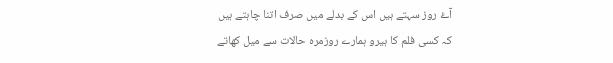آۓ روز سہتے ہیں اس کے بدلے میں صرف اتنا چاہتے ہیں کہ کسی فلم کا ہیرو ہمارے روزمرہ حالات سے میل کھاتے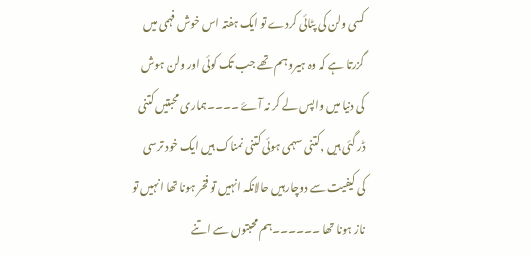کسی ولن کی پٹائی کردے تو ایک ہفتہ اس خوش فہمی میں گزرتا ہے کہ وہ ہیرو ہم تھے جب تک کوئی اور ولن ہوش کی دنیا میں واپس لے کر نہ آۓ ۔۔۔۔ہماری محبتیں کتنی ڈر گئی ہیں ,کتنی سہمی ہوئی کتنی نمناک ہیں ایک خود ترسی کی کیفیت سے دوچارہیں حالانکہ انہیں تو فخر ہونا تھا انہیں تو ناز ہونا تھا ۔۔۔۔۔۔ہم محبتوں سے اتنے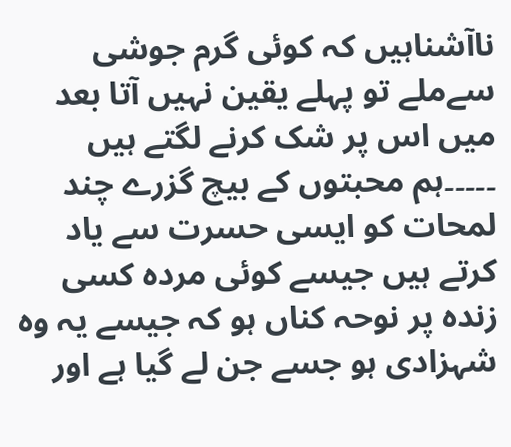ناآشناہیں کہ کوئی گرم جوشی سےملے تو پہلے یقین نہیں آتا بعد میں اس پر شک کرنے لگتے ہیں ۔۔۔۔۔ہم محبتوں کے بیچ گزرے چند لمحات کو ایسی حسرت سے یاد کرتے ہیں جیسے کوئی مردہ کسی زندہ پر نوحہ کناں ہو کہ جیسے یہ وہ شہزادی ہو جسے جن لے گیا ہے اور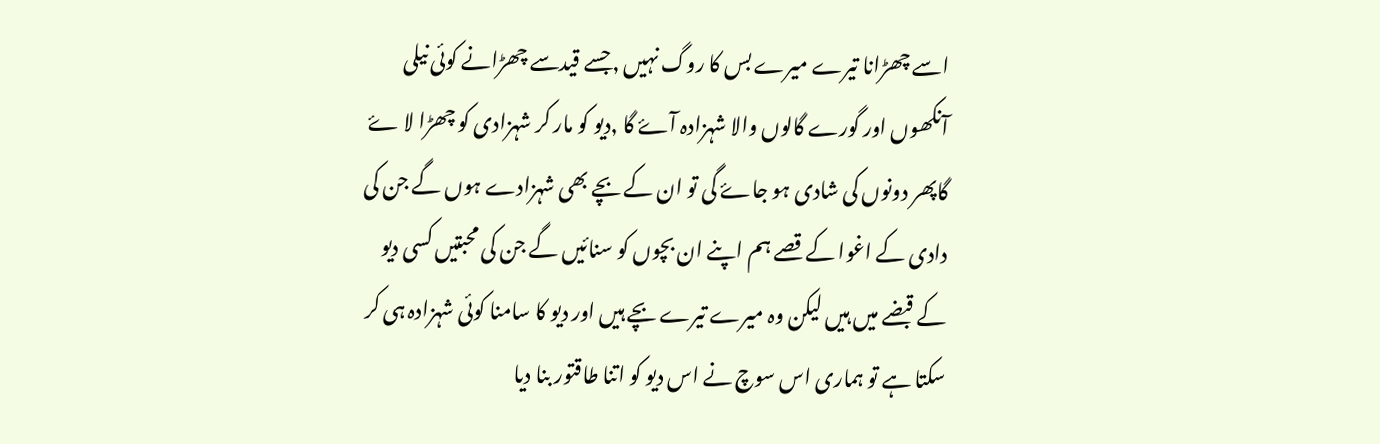اسے چھڑانا تیرے میرے بس کا روگ نہیں ,جسے قیدسے چھڑانے کوئی نیلی آنکھوں اور گورے گالوں والا شہزادہ آۓ گا ,دیو کو مار کر شہزادی کو چھڑا لا ۓ گاپھر دونوں کی شادی ہو جاۓ گی تو ان کے بچے بھی شہزادے ہوں گے جن کی دادی کے اغوا کے قصے ہم اپنے ان بچوں کو سنائیں گے جن کی محبتیں کسی دیو کے قبضے میں ہیں لیکن وہ میرے تیرے بچے ہیں اور دیو کا سامنا کوئی شہزادہ ہی کر سکتا ہے تو ہماری اس سوچ نے اس دیو کو اتنا طاقتور بنا دیا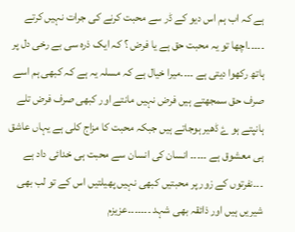ہے کہ اب ہم اس دیو کے ڈر سے محبت کرنے کی جرات نہیں کرتے ۔۔۔۔۔اچھا تو یہ محبت حق ہے یا فرض ؟ کہ ایک ذرہ سی بے رخی دل پر ہاتھ رکھوا دیتی ہے ۔۔۔۔میرا خیال ہے کہ مسلہ یہ ہے کہ کبھی ہم اسے صرف حق سمجھتے ہیں فرض نہیں مانتے اور کبھی صرف فرض تلے ہانپتے ہو ۓ ڈھیر ہوجاتے ہیں جبکہ محبت کا مزاج کلی ہے یہاں عاشق ہی معشوق ہے ۔۔۔۔۔ انسان کی انسان سے محبت ہی خدائی داد ہے ۔۔۔نفرتوں کے زور پر محبتیں کبھی نہیں پھیلتیں اس کے تو لب بھی شیریں ہیں اور ذائقہ بھی شہد ۔۔۔۔۔۔۔عزیزم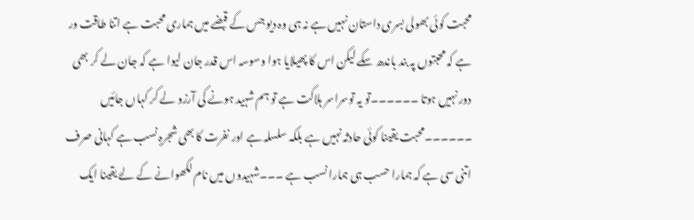محبت کوئی بھولی بسری داستان نہیں ہے نہ ہی وہ دیو جس کے قبضے میں ہماری محبت ہے اتنا طاقت ور ہے کہ محبتوں پہ بند باندھ سکے لیکن اس کا پھیلایا ہوا وسوسہ اس قدر جان لیوا ہے کہ جان لے کر بھی دور نہیں ہوتا ۔۔۔۔۔۔تو یہ توسراسر ہلاکت ہے تو ہم شہید ہونے کی آرزو لے کر کہاں جائیں ۔۔۔۔۔۔محبت یقینا کوئی حادثہ نہیں ہے بلکہ سلسلہ ہے اور نفرت کا بھی شجرہٕ نسب ہے کہانی صرف اتنی سی ہے کہ ہمارا حسب ہی ہمارا نسب ہے ۔۔۔شہیدوں میں نام لکھوانے کے لۓ یقینا ایک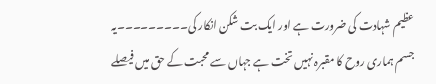عظیم شہادت کی ضرورت ہے اور ایک بت شکن انکار کی۔۔۔۔۔۔۔۔۔یہ جسم ہماری روح کا مقبرہ نہیں تخت ہے جہاں سے محبت کے حق میں فیصلے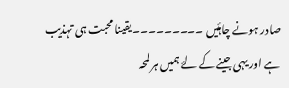صادر ہونے چاہئیں ۔۔۔۔۔۔۔۔۔یقینا محبت ہی تہذیب ہے اور یہی جینے کے لۓ ہمیں ہر لمحہ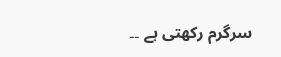سرگرم رکھتی ہے ۔۔